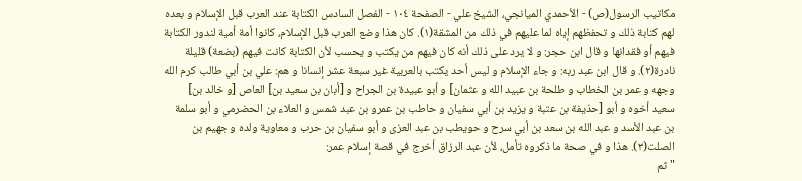مكاتيب الرسول(ص) - الأحمدي الميانجي، الشيخ علي - الصفحة ١٠٤ - الفصل السادس الكتابة عند العرب قبل الإسلام و بعده
لهم كتابة ذلك و تحفظهم إياه لما عليهم في ذلك من المشقة(١). كان هذا وضع العرب قبل الإسلام، كانوا أمة أمية لندور الكتابة فيهم أو فقدانها و قال ابن حجر: و لا يرد على ذلك أنه كان فيهم من يكتب و يحسب لأن الكتابة كانت فيهم (بضعة) قليلة نادرة(٢). و قال ابن عبد ربه: و جاء الإسلام و ليس أحد يكتب بالعربية غير سبعة عشر إنسانا و هم: علي بن أبي طالب كرم الله وجهه و عمر بن الخطاب و طلحة بن عبيد الله و عثمان] و أبو عبيدة بن الجراح و [أبان بن سعيد بن] العاص [و خالد بن] سعيد أخوه و أبو [حذيفة بن عتبة و يزيد بن أبي سفيان و حاطب بن عمرو بن عبد شمس و العلاء بن الحضرمي و أبو سلمة بن عبد الأسد و عبد الله بن سعد بن أبي سرح و حويطب بن عبد العزى و أبو سفيان بن حرب و معاوية ولده و جهيم بن الصلت(٣). هذا و في صحة ما ذكروه تأمل، لأن عبد الرزاق أخرج في قصة إسلام عمر:
" ثم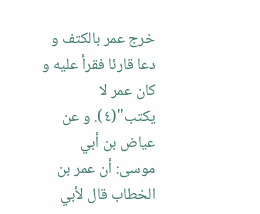خرج عمر بالكتف و دعا قارئا فقرأ عليه و كان عمر لا يكتب"(٤). و عن عياض بن أبي موسى: أن عمر بن الخطاب قال لأبي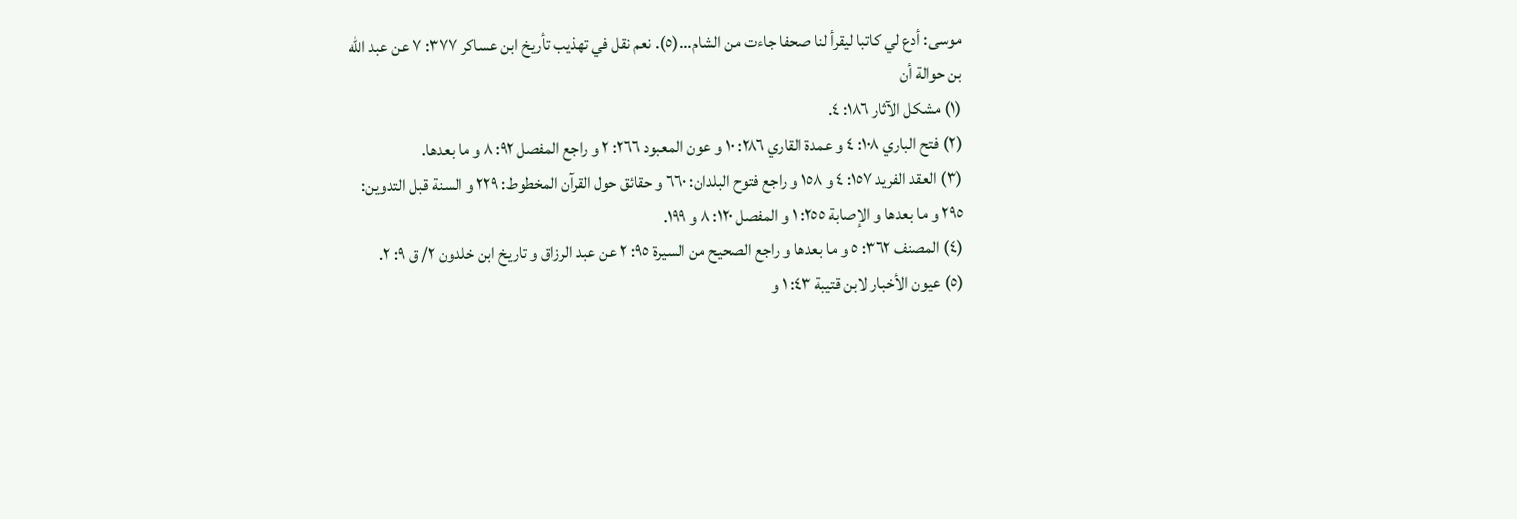موسى: أدع لي كاتبا ليقرأ لنا صحفا جاءت من الشام...(٥). نعم نقل في تهذيب تأريخ ابن عساكر ٣٧٧: ٧ عن عبد الله بن حوالة أن
(١) مشكل الآثار ١٨٦: ٤.
(٢) فتح الباري ١٠٨: ٤ و عمدة القاري ٢٨٦: ١٠ و عون المعبود ٢٦٦: ٢ و راجع المفصل ٩٢: ٨ و ما بعدها.
(٣) العقد الفريد ١٥٧: ٤ و ١٥٨ و راجع فتوح البلدان: ٦٦٠ و حقائق حول القرآن المخطوط: ٢٢٩ و السنة قبل التدوين: ٢٩٥ و ما بعدها و الإصابة ٢٥٥: ١ و المفصل ١٢٠: ٨ و ١٩٩.
(٤) المصنف ٣٦٢: ٥ و ما بعدها و راجع الصحيح من السيرة ٩٥: ٢ عن عبد الرزاق و تاريخ ابن خلدون ٢/ ق ٩: ٢.
(٥) عيون الأخبار لابن قتيبة ٤٣: ١ و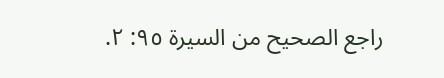راجع الصحيح من السيرة ٩٥: ٢.